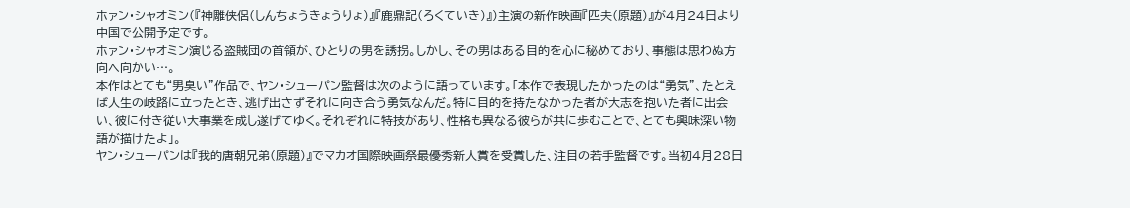ホァン・シャオミン(『神雕侠侶(しんちょうきょうりょ)』『鹿鼎記(ろくていき)』)主演の新作映画『匹夫(原題)』が4月24日より中国で公開予定です。
ホァン・シャオミン演じる盗賊団の首領が、ひとりの男を誘拐。しかし、その男はある目的を心に秘めており、事態は思わぬ方向へ向かい…。
本作はとても“男臭い”作品で、ヤン・シューパン監督は次のように語っています。「本作で表現したかったのは“勇気”、たとえば人生の岐路に立ったとき、逃げ出さずそれに向き合う勇気なんだ。特に目的を持たなかった者が大志を抱いた者に出会い、彼に付き従い大事業を成し遂げてゆく。それぞれに特技があり、性格も異なる彼らが共に歩むことで、とても興味深い物語が描けたよ」。
ヤン・シューパンは『我的唐朝兄弟(原題)』でマカオ国際映画祭最優秀新人賞を受賞した、注目の若手監督です。当初4月28日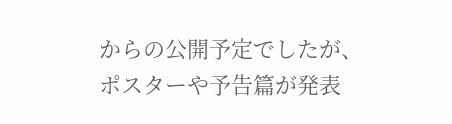からの公開予定でしたが、ポスターや予告篇が発表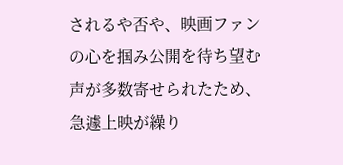されるや否や、映画ファンの心を掴み公開を待ち望む声が多数寄せられたため、急遽上映が繰り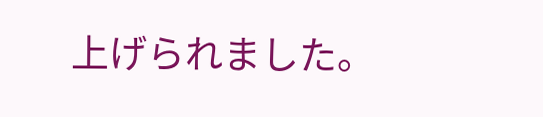上げられました。